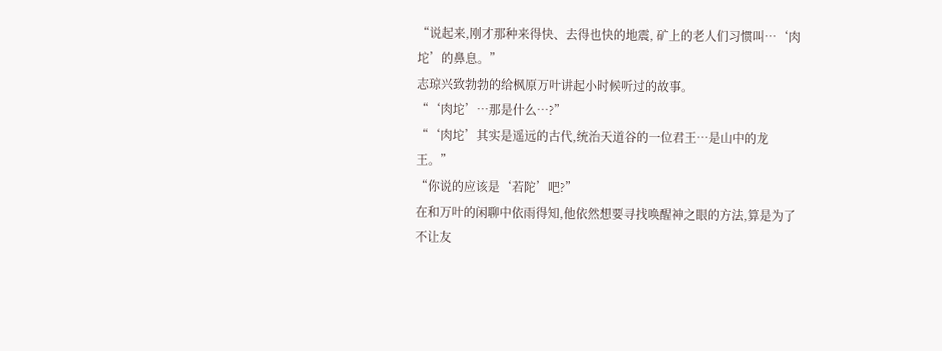“说起来,刚才那种来得快、去得也快的地震, 矿上的老人们习惯叫…‘肉坨’的鼻息。”
志琼兴致勃勃的给枫原万叶讲起小时候听过的故事。
“‘肉坨’…那是什么…?”
“‘肉坨’其实是遥远的古代,统治天道谷的一位君王…是山中的龙王。”
“你说的应该是‘若陀’吧?”
在和万叶的闲聊中依雨得知,他依然想要寻找唤醒神之眼的方法,算是为了不让友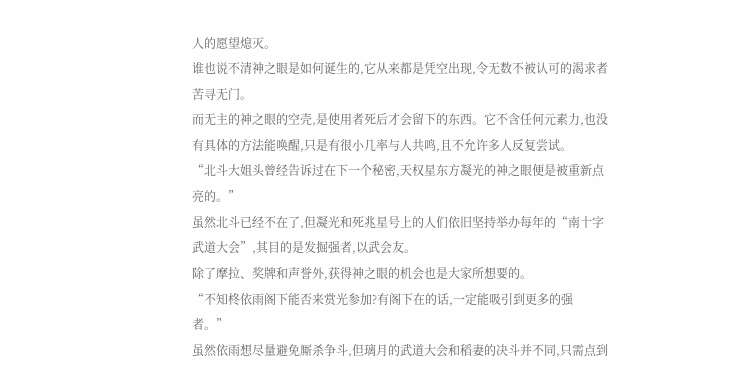人的愿望熄灭。
谁也说不清神之眼是如何诞生的,它从来都是凭空出现,令无数不被认可的渴求者苦寻无门。
而无主的神之眼的空壳,是使用者死后才会留下的东西。它不含任何元素力,也没有具体的方法能唤醒,只是有很小几率与人共鸣,且不允许多人反复尝试。
“北斗大姐头曾经告诉过在下一个秘密,天权星东方凝光的神之眼便是被重新点亮的。”
虽然北斗已经不在了,但凝光和死兆星号上的人们依旧坚持举办每年的“南十字武道大会”,其目的是发掘强者,以武会友。
除了摩拉、奖牌和声誉外,获得神之眼的机会也是大家所想要的。
“不知柊依雨阁下能否来赏光参加?有阁下在的话,一定能吸引到更多的强者。”
虽然依雨想尽量避免厮杀争斗,但璃月的武道大会和稻妻的决斗并不同,只需点到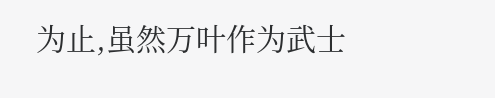为止,虽然万叶作为武士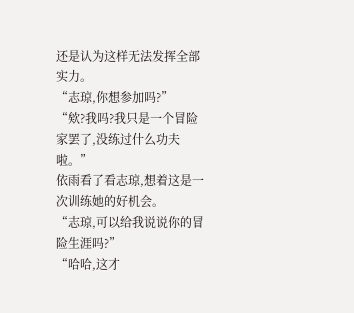还是认为这样无法发挥全部实力。
“志琼,你想参加吗?”
“欸?我吗?我只是一个冒险家罢了,没练过什么功夫啦。”
依雨看了看志琼,想着这是一次训练她的好机会。
“志琼,可以给我说说你的冒险生涯吗?”
“哈哈,这才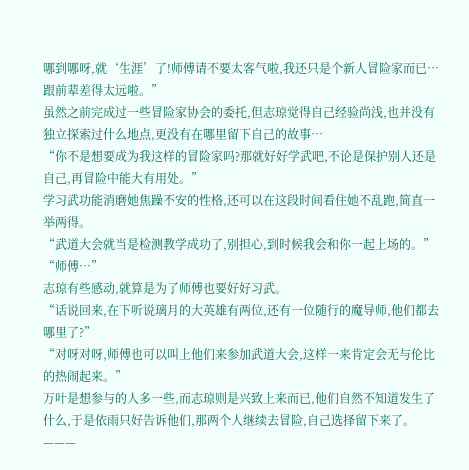哪到哪呀,就‘生涯’了!师傅请不要太客气啦,我还只是个新人冒险家而已…跟前辈差得太远啦。”
虽然之前完成过一些冒险家协会的委托,但志琼觉得自己经验尚浅,也并没有独立探索过什么地点,更没有在哪里留下自己的故事…
“你不是想要成为我这样的冒险家吗?那就好好学武吧,不论是保护别人还是自己,再冒险中能大有用处。”
学习武功能消磨她焦躁不安的性格,还可以在这段时间看住她不乱跑,简直一举两得。
“武道大会就当是检测教学成功了,别担心,到时候我会和你一起上场的。”
“师傅…”
志琼有些感动,就算是为了师傅也要好好习武。
“话说回来,在下听说璃月的大英雄有两位,还有一位随行的魔导师,他们都去哪里了?”
“对呀对呀,师傅也可以叫上他们来参加武道大会,这样一来肯定会无与伦比的热闹起来。”
万叶是想参与的人多一些,而志琼则是兴致上来而已,他们自然不知道发生了什么,于是依雨只好告诉他们,那两个人继续去冒险,自己选择留下来了。
———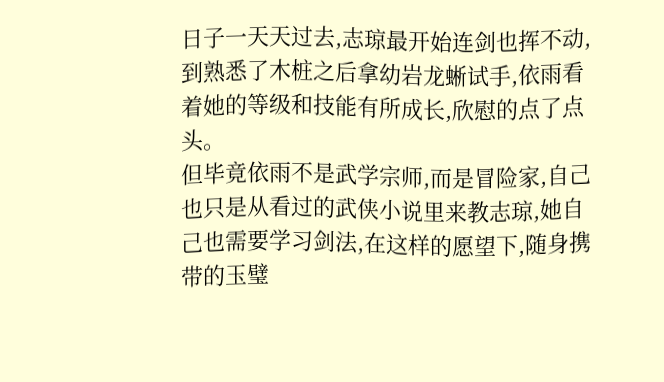日子一天天过去,志琼最开始连剑也挥不动,到熟悉了木桩之后拿幼岩龙蜥试手,依雨看着她的等级和技能有所成长,欣慰的点了点头。
但毕竟依雨不是武学宗师,而是冒险家,自己也只是从看过的武侠小说里来教志琼,她自己也需要学习剑法,在这样的愿望下,随身携带的玉璧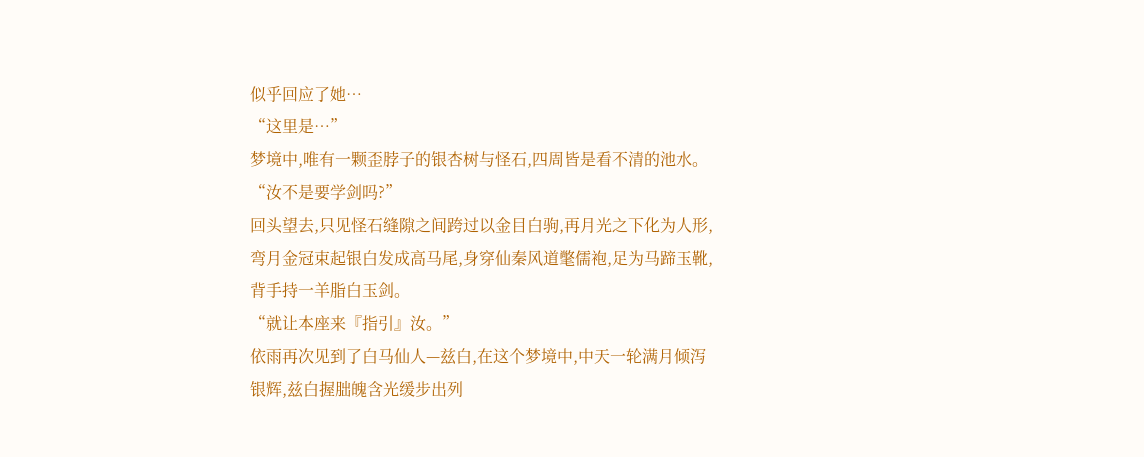似乎回应了她…
“这里是…”
梦境中,唯有一颗歪脖子的银杏树与怪石,四周皆是看不清的池水。
“汝不是要学剑吗?”
回头望去,只见怪石缝隙之间跨过以金目白驹,再月光之下化为人形,弯月金冠束起银白发成高马尾,身穿仙秦风道氅儒袍,足为马蹄玉靴,背手持一羊脂白玉剑。
“就让本座来『指引』汝。”
依雨再次见到了白马仙人—兹白,在这个梦境中,中天一轮满月倾泻银辉,兹白握朏魄含光缓步出列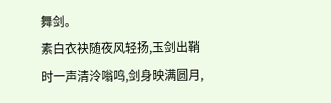舞剑。
素白衣袂随夜风轻扬,玉剑出鞘时一声清泠嗡鸣,剑身映满圆月,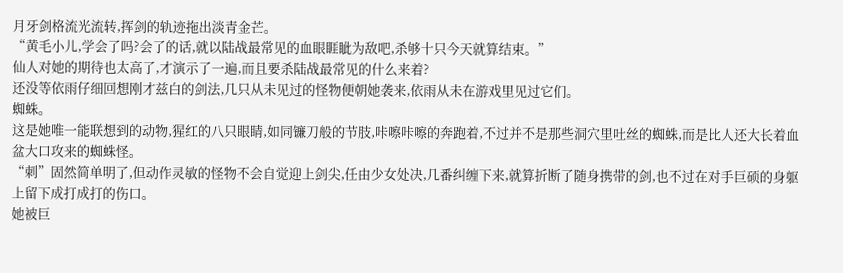月牙剑格流光流转,挥剑的轨迹拖出淡青金芒。
“黄毛小儿,学会了吗?会了的话,就以陆战最常见的血眼睚眦为敌吧,杀够十只今天就算结束。”
仙人对她的期待也太高了,才演示了一遍,而且要杀陆战最常见的什么来着?
还没等依雨仔细回想刚才兹白的剑法,几只从未见过的怪物便朝她袭来,依雨从未在游戏里见过它们。
蜘蛛。
这是她唯一能联想到的动物,猩红的八只眼睛,如同镰刀般的节肢,咔嚓咔嚓的奔跑着,不过并不是那些洞穴里吐丝的蜘蛛,而是比人还大长着血盆大口攻来的蜘蛛怪。
“刺”固然简单明了,但动作灵敏的怪物不会自觉迎上剑尖,任由少女处决,几番纠缠下来,就算折断了随身携带的剑,也不过在对手巨硕的身躯上留下成打成打的伤口。
她被巨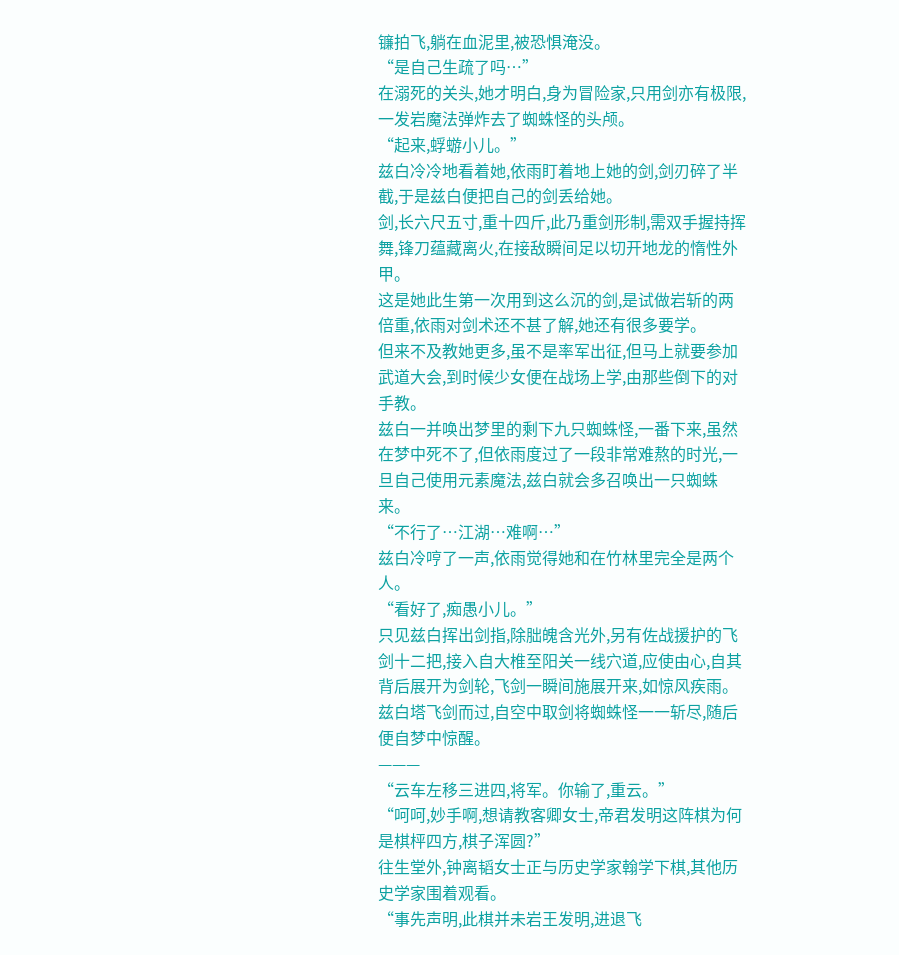镰拍飞,躺在血泥里,被恐惧淹没。
“是自己生疏了吗…”
在溺死的关头,她才明白,身为冒险家,只用剑亦有极限,一发岩魔法弹炸去了蜘蛛怪的头颅。
“起来,蜉蝣小儿。”
兹白冷冷地看着她,依雨盯着地上她的剑,剑刃碎了半截,于是兹白便把自己的剑丢给她。
剑,长六尺五寸,重十四斤,此乃重剑形制,需双手握持挥舞,锋刀蕴藏离火,在接敌瞬间足以切开地龙的惰性外甲。
这是她此生第一次用到这么沉的剑,是试做岩斩的两倍重,依雨对剑术还不甚了解,她还有很多要学。
但来不及教她更多,虽不是率军出征,但马上就要参加武道大会,到时候少女便在战场上学,由那些倒下的对手教。
兹白一并唤出梦里的剩下九只蜘蛛怪,一番下来,虽然在梦中死不了,但依雨度过了一段非常难熬的时光,一旦自己使用元素魔法,兹白就会多召唤出一只蜘蛛来。
“不行了…江湖…难啊…”
兹白冷哼了一声,依雨觉得她和在竹林里完全是两个人。
“看好了,痴愚小儿。”
只见兹白挥出剑指,除朏魄含光外,另有佐战援护的飞剑十二把,接入自大椎至阳关一线穴道,应使由心,自其背后展开为剑轮,飞剑一瞬间施展开来,如惊风疾雨。
兹白塔飞剑而过,自空中取剑将蜘蛛怪一一斩尽,随后便自梦中惊醒。
———
“云车左移三进四,将军。你输了,重云。”
“呵呵,妙手啊,想请教客卿女士,帝君发明这阵棋为何是棋枰四方,棋子浑圆?”
往生堂外,钟离韬女士正与历史学家翰学下棋,其他历史学家围着观看。
“事先声明,此棋并未岩王发明,进退飞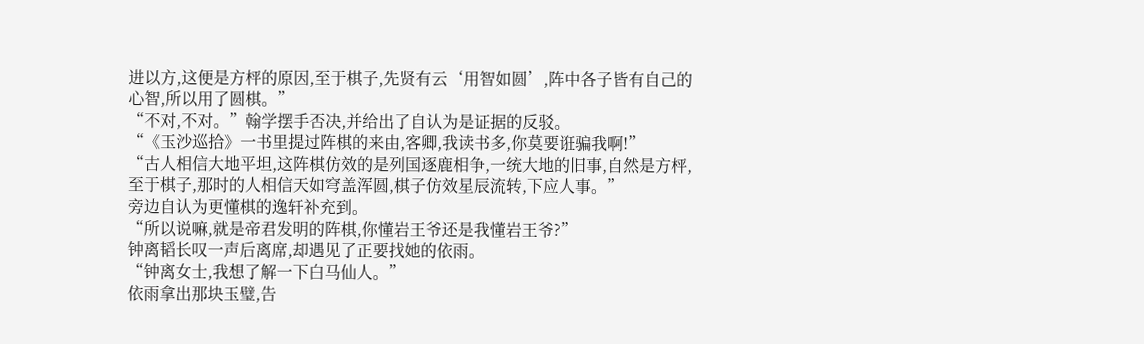进以方,这便是方枰的原因,至于棋子,先贤有云‘用智如圆’,阵中各子皆有自己的心智,所以用了圆棋。”
“不对,不对。”翰学摆手否决,并给出了自认为是证据的反驳。
“《玉沙巡拾》一书里提过阵棋的来由,客卿,我读书多,你莫要诳骗我啊!”
“古人相信大地平坦,这阵棋仿效的是列国逐鹿相争,一统大地的旧事,自然是方枰,至于棋子,那时的人相信天如穹盖浑圆,棋子仿效星辰流转,下应人事。”
旁边自认为更懂棋的逸轩补充到。
“所以说嘛,就是帝君发明的阵棋,你懂岩王爷还是我懂岩王爷?”
钟离韬长叹一声后离席,却遇见了正要找她的依雨。
“钟离女士,我想了解一下白马仙人。”
依雨拿出那块玉璧,告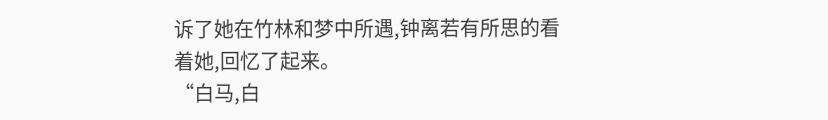诉了她在竹林和梦中所遇,钟离若有所思的看着她,回忆了起来。
“白马,白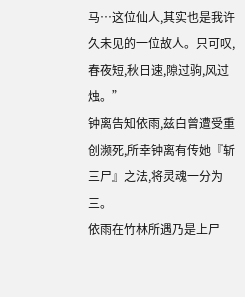马…这位仙人,其实也是我许久未见的一位故人。只可叹,春夜短,秋日速,隙过驹,风过烛。”
钟离告知依雨,兹白曾遭受重创濒死,所幸钟离有传她『斩三尸』之法,将灵魂一分为三。
依雨在竹林所遇乃是上尸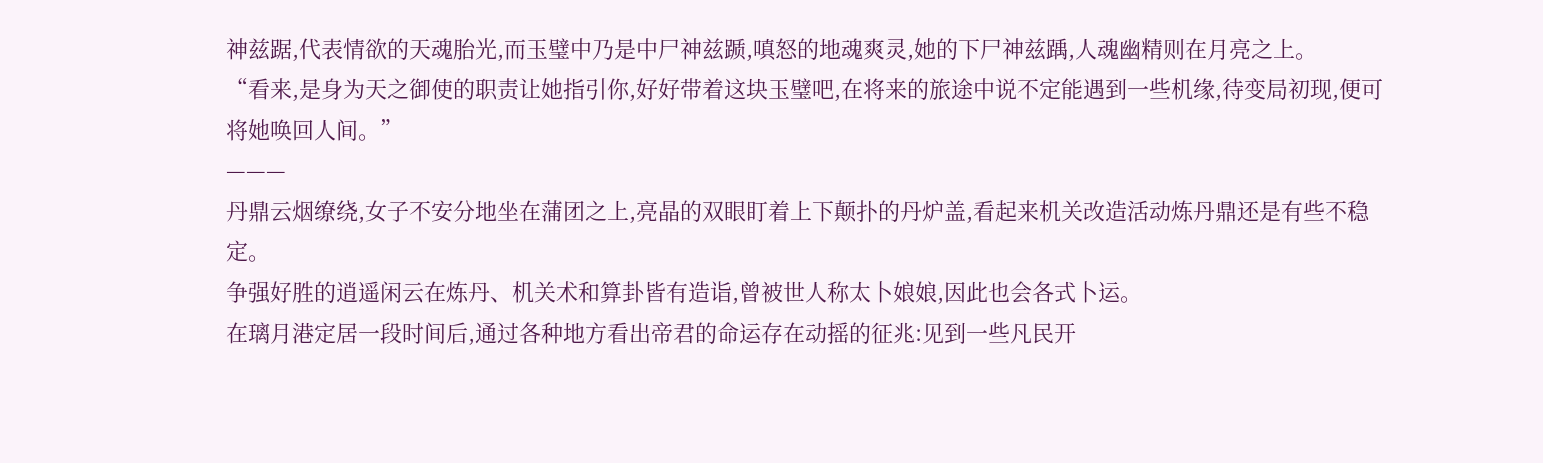神兹踞,代表情欲的天魂胎光,而玉璧中乃是中尸神兹踬,嗔怒的地魂爽灵,她的下尸神兹踽,人魂幽精则在月亮之上。
“看来,是身为天之御使的职责让她指引你,好好带着这块玉璧吧,在将来的旅途中说不定能遇到一些机缘,待变局初现,便可将她唤回人间。”
———
丹鼎云烟缭绕,女子不安分地坐在蒲团之上,亮晶的双眼盯着上下颠扑的丹炉盖,看起来机关改造活动炼丹鼎还是有些不稳定。
争强好胜的逍遥闲云在炼丹、机关术和算卦皆有造诣,曾被世人称太卜娘娘,因此也会各式卜运。
在璃月港定居一段时间后,通过各种地方看出帝君的命运存在动摇的征兆:见到一些凡民开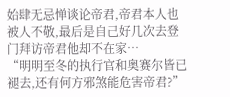始肆无忌惮谈论帝君,帝君本人也被人不敬,最后是自己好几次去登门拜访帝君他却不在家…
“明明至冬的执行官和奥赛尔皆已褪去,还有何方邪煞能危害帝君?”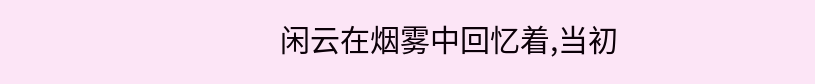闲云在烟雾中回忆着,当初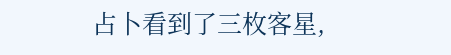占卜看到了三枚客星,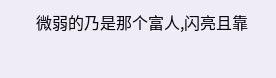微弱的乃是那个富人,闪亮且靠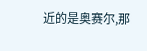近的是奥赛尔,那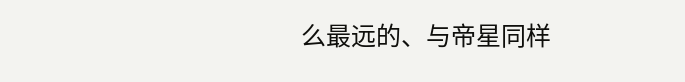么最远的、与帝星同样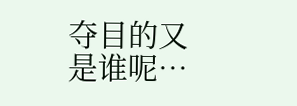夺目的又是谁呢…